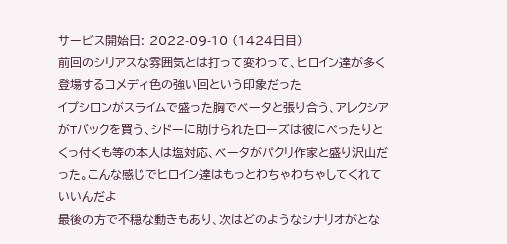サービス開始日: 2022-09-10 (1424日目)
前回のシリアスな雰囲気とは打って変わって、ヒロイン達が多く登場するコメディ色の強い回という印象だった
イプシロンがスライムで盛った胸でベータと張り合う、アレクシアがTバックを買う、シドーに助けられたローズは彼にべったりとくっ付くも等の本人は塩対応、ベータがパクリ作家と盛り沢山だった。こんな感じでヒロイン達はもっとわちゃわちゃしてくれていいんだよ
最後の方で不穏な動きもあり、次はどのようなシナリオがとな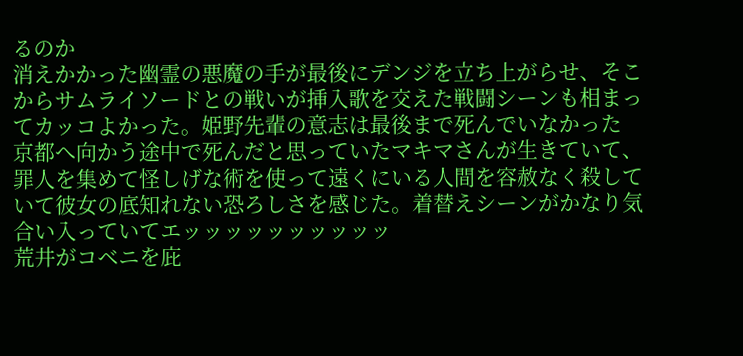るのか
消えかかった幽霊の悪魔の手が最後にデンジを立ち上がらせ、そこからサムライソードとの戦いが挿入歌を交えた戦闘シーンも相まってカッコよかった。姫野先輩の意志は最後まで死んでいなかった
京都へ向かう途中で死んだと思っていたマキマさんが生きていて、罪人を集めて怪しげな術を使って遠くにいる人間を容赦なく殺していて彼女の底知れない恐ろしさを感じた。着替えシーンがかなり気合い入っていてエッッッッッッッッッッ
荒井がコベニを庇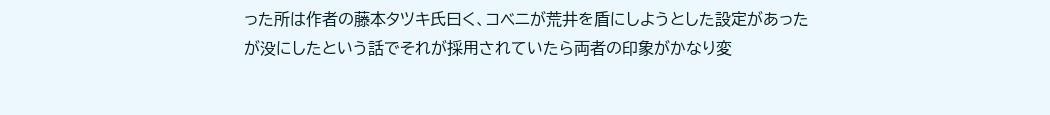った所は作者の藤本タツキ氏曰く、コベニが荒井を盾にしようとした設定があったが没にしたという話でそれが採用されていたら両者の印象がかなり変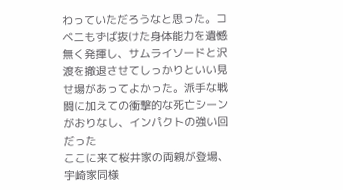わっていただろうなと思った。コベニもずば抜けた身体能力を遺憾無く発揮し、サムライソードと沢渡を撤退させてしっかりといい見せ場があってよかった。派手な戦闘に加えての衝撃的な死亡シーンがおりなし、インパクトの強い回だった
ここに来て桜井家の両親が登場、宇崎家同様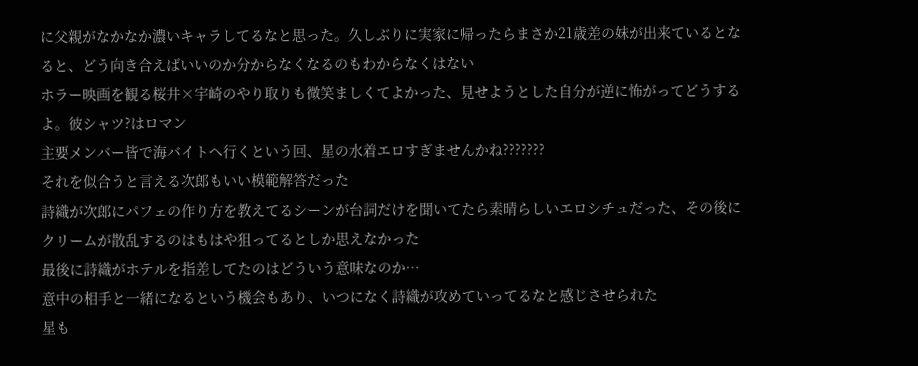に父親がなかなか濃いキャラしてるなと思った。久しぶりに実家に帰ったらまさか21歳差の妹が出来ているとなると、どう向き合えばいいのか分からなくなるのもわからなくはない
ホラー映画を観る桜井×宇崎のやり取りも微笑ましくてよかった、見せようとした自分が逆に怖がってどうするよ。彼シャツ?はロマン
主要メンバー皆で海バイトへ行くという回、星の水着エロすぎませんかね???????
それを似合うと言える次郎もいい模範解答だった
詩織が次郎にパフェの作り方を教えてるシーンが台詞だけを聞いてたら素晴らしいエロシチュだった、その後にクリームが散乱するのはもはや狙ってるとしか思えなかった
最後に詩織がホテルを指差してたのはどういう意味なのか…
意中の相手と一緒になるという機会もあり、いつになく詩織が攻めていってるなと感じさせられた
星も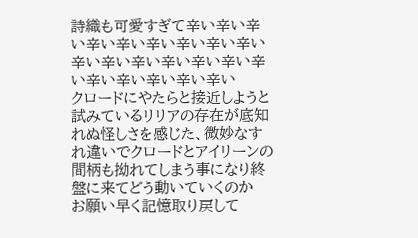詩織も可愛すぎて辛い辛い辛い辛い辛い辛い辛い辛い辛い辛い辛い辛い辛い辛い辛い辛い辛い辛い辛い辛い辛い
クロードにやたらと接近しようと試みているリリアの存在が底知れぬ怪しさを感じた、微妙なすれ違いでクロードとアイリーンの間柄も拗れてしまう事になり終盤に来てどう動いていくのか
お願い早く記憶取り戻して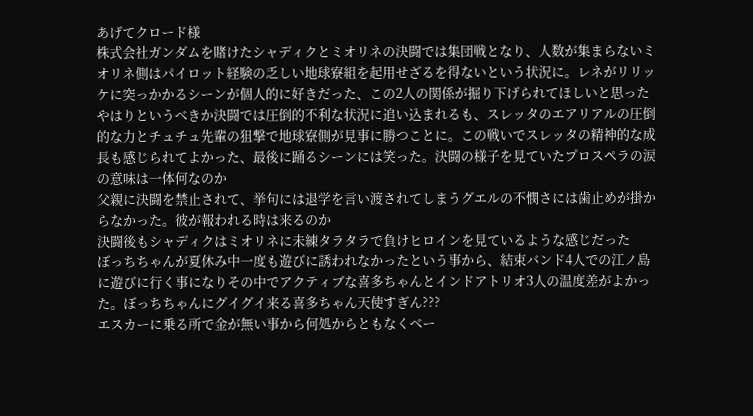あげてクロード様
株式会社ガンダムを賭けたシャディクとミオリネの決闘では集団戦となり、人数が集まらないミオリネ側はパイロット経験の乏しい地球寮組を起用せざるを得ないという状況に。レネがリリッケに突っかかるシーンが個人的に好きだった、この2人の関係が掘り下げられてほしいと思った
やはりというべきか決闘では圧倒的不利な状況に追い込まれるも、スレッタのエアリアルの圧倒的な力とチュチュ先輩の狙撃で地球寮側が見事に勝つことに。この戦いでスレッタの精神的な成長も感じられてよかった、最後に踊るシーンには笑った。決闘の様子を見ていたプロスペラの涙の意味は一体何なのか
父親に決闘を禁止されて、挙句には退学を言い渡されてしまうグエルの不憫さには歯止めが掛からなかった。彼が報われる時は来るのか
決闘後もシャディクはミオリネに未練タラタラで負けヒロインを見ているような感じだった
ぼっちちゃんが夏休み中一度も遊びに誘われなかったという事から、結束バンド4人での江ノ島に遊びに行く事になりその中でアクティブな喜多ちゃんとインドアトリオ3人の温度差がよかった。ぼっちちゃんにグイグイ来る喜多ちゃん天使すぎん???
エスカーに乗る所で金が無い事から何処からともなくベー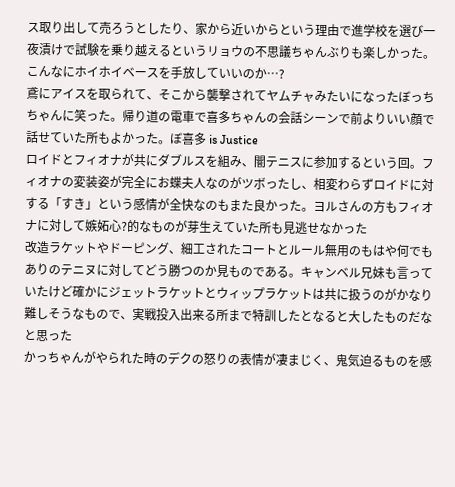ス取り出して売ろうとしたり、家から近いからという理由で進学校を選び一夜漬けで試験を乗り越えるというリョウの不思議ちゃんぶりも楽しかった。こんなにホイホイベースを手放していいのか…?
鳶にアイスを取られて、そこから襲撃されてヤムチャみたいになったぼっちちゃんに笑った。帰り道の電車で喜多ちゃんの会話シーンで前よりいい顔で話せていた所もよかった。ぼ喜多 is Justice
ロイドとフィオナが共にダブルスを組み、闇テニスに参加するという回。フィオナの変装姿が完全にお蝶夫人なのがツボったし、相変わらずロイドに対する「すき」という感情が全快なのもまた良かった。ヨルさんの方もフィオナに対して嫉妬心?的なものが芽生えていた所も見逃せなかった
改造ラケットやドーピング、細工されたコートとルール無用のもはや何でもありのテニヌに対してどう勝つのか見ものである。キャンベル兄妹も言っていたけど確かにジェットラケットとウィップラケットは共に扱うのがかなり難しそうなもので、実戦投入出来る所まで特訓したとなると大したものだなと思った
かっちゃんがやられた時のデクの怒りの表情が凄まじく、鬼気迫るものを感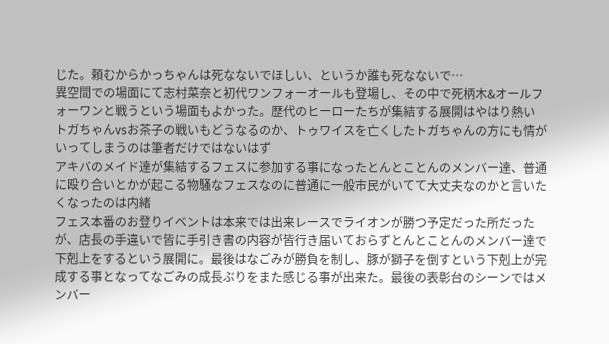じた。頼むからかっちゃんは死なないでほしい、というか誰も死なないで…
異空間での場面にて志村菜奈と初代ワンフォーオールも登場し、その中で死柄木&オールフォーワンと戦うという場面もよかった。歴代のヒーローたちが集結する展開はやはり熱い
トガちゃんvsお茶子の戦いもどうなるのか、トゥワイスを亡くしたトガちゃんの方にも情がいってしまうのは筆者だけではないはず
アキバのメイド達が集結するフェスに参加する事になったとんとことんのメンバー達、普通に殴り合いとかが起こる物騒なフェスなのに普通に一般市民がいてて大丈夫なのかと言いたくなったのは内緒
フェス本番のお登りイベントは本来では出来レースでライオンが勝つ予定だった所だったが、店長の手違いで皆に手引き書の内容が皆行き届いておらずとんとことんのメンバー達で下剋上をするという展開に。最後はなごみが勝負を制し、豚が獅子を倒すという下剋上が完成する事となってなごみの成長ぶりをまた感じる事が出来た。最後の表彰台のシーンではメンバー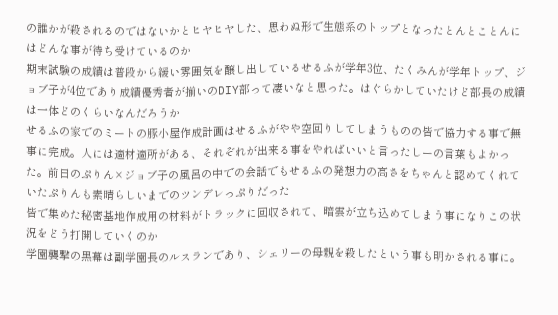の誰かが殺されるのではないかとヒヤヒヤした、思わぬ形で生態系のトップとなったとんとことんにはどんな事が待ち受けているのか
期末試験の成績は普段から緩い雰囲気を醸し出しているせるふが学年3位、たくみんが学年トップ、ジョブ子が4位であり成績優秀者が揃いのDIY部って凄いなと思った。はぐらかしていたけど部長の成績は一体どのくらいなんだろうか
せるふの家でのミートの豚小屋作成計画はせるふがやや空回りしてしまうものの皆で協力する事で無事に完成。人には適材適所がある、それぞれが出来る事をやればいいと言ったしーの言葉もよかった。前日のぷりん×ジョブ子の風呂の中での会話でもせるふの発想力の高さをちゃんと認めてくれていたぷりんも素晴らしいまでのツンデレっぷりだった
皆で集めた秘密基地作成用の材料がトラックに回収されて、暗雲が立ち込めてしまう事になりこの状況をどう打開していくのか
学園襲撃の黒幕は副学園長のルスランであり、シェリーの母親を殺したという事も明かされる事に。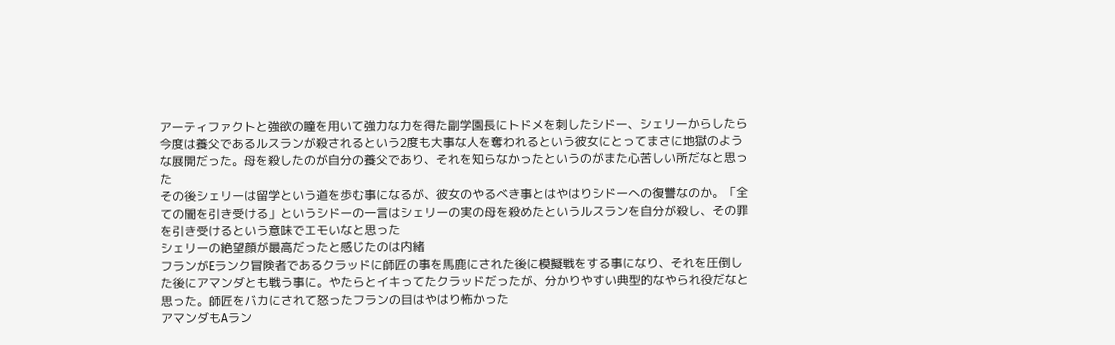アーティファクトと強欲の瞳を用いて強力な力を得た副学園長にトドメを刺したシドー、シェリーからしたら今度は養父であるルスランが殺されるという2度も大事な人を奪われるという彼女にとってまさに地獄のような展開だった。母を殺したのが自分の養父であり、それを知らなかったというのがまた心苦しい所だなと思った
その後シェリーは留学という道を歩む事になるが、彼女のやるべき事とはやはりシドーへの復讐なのか。「全ての闇を引き受ける」というシドーの一言はシェリーの実の母を殺めたというルスランを自分が殺し、その罪を引き受けるという意味でエモいなと思った
シェリーの絶望顔が最高だったと感じたのは内緒
フランがEランク冒険者であるクラッドに師匠の事を馬鹿にされた後に模擬戦をする事になり、それを圧倒した後にアマンダとも戦う事に。やたらとイキってたクラッドだったが、分かりやすい典型的なやられ役だなと思った。師匠をバカにされて怒ったフランの目はやはり怖かった
アマンダもAラン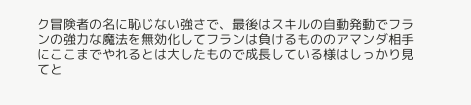ク冒険者の名に恥じない強さで、最後はスキルの自動発動でフランの強力な魔法を無効化してフランは負けるもののアマンダ相手にここまでやれるとは大したもので成長している様はしっかり見てと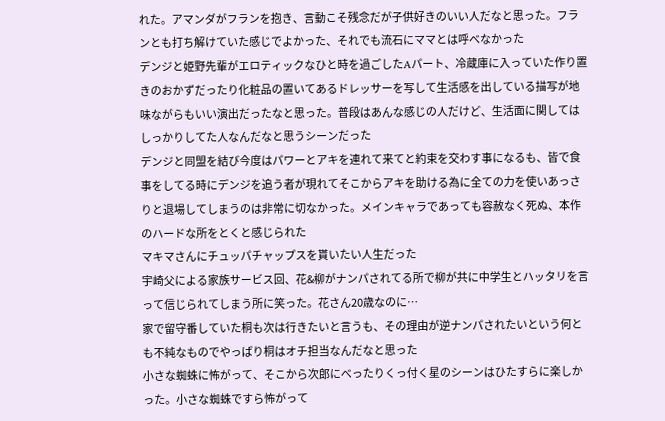れた。アマンダがフランを抱き、言動こそ残念だが子供好きのいい人だなと思った。フランとも打ち解けていた感じでよかった、それでも流石にママとは呼べなかった
デンジと姫野先輩がエロティックなひと時を過ごしたAパート、冷蔵庫に入っていた作り置きのおかずだったり化粧品の置いてあるドレッサーを写して生活感を出している描写が地味ながらもいい演出だったなと思った。普段はあんな感じの人だけど、生活面に関してはしっかりしてた人なんだなと思うシーンだった
デンジと同盟を結び今度はパワーとアキを連れて来てと約束を交わす事になるも、皆で食事をしてる時にデンジを追う者が現れてそこからアキを助ける為に全ての力を使いあっさりと退場してしまうのは非常に切なかった。メインキャラであっても容赦なく死ぬ、本作のハードな所をとくと感じられた
マキマさんにチュッパチャップスを貰いたい人生だった
宇崎父による家族サービス回、花&柳がナンパされてる所で柳が共に中学生とハッタリを言って信じられてしまう所に笑った。花さん20歳なのに…
家で留守番していた桐も次は行きたいと言うも、その理由が逆ナンパされたいという何とも不純なものでやっぱり桐はオチ担当なんだなと思った
小さな蜘蛛に怖がって、そこから次郎にべったりくっ付く星のシーンはひたすらに楽しかった。小さな蜘蛛ですら怖がって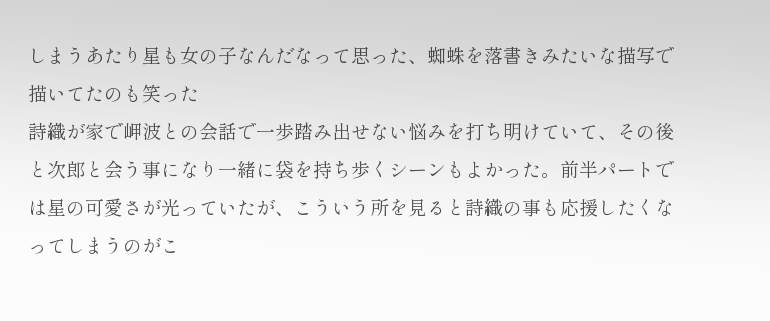しまうあたり星も女の子なんだなって思った、蜘蛛を落書きみたいな描写で描いてたのも笑った
詩織が家で岬波との会話で一歩踏み出せない悩みを打ち明けていて、その後と次郎と会う事になり一緒に袋を持ち歩くシーンもよかった。前半パートでは星の可愛さが光っていたが、こういう所を見ると詩織の事も応援したくなってしまうのがこ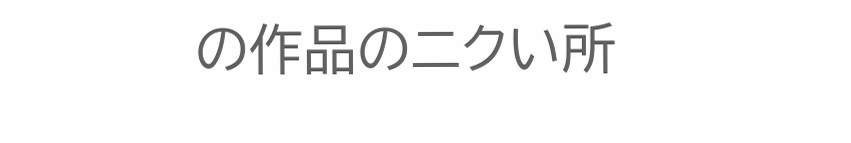の作品のニクい所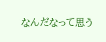なんだなって思う